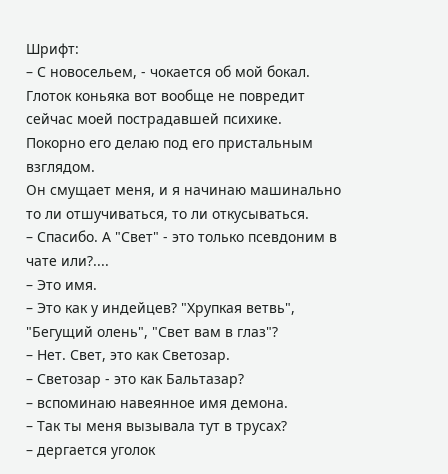Шрифт:
– С новосельем, - чокается об мой бокал.
Глоток коньяка вот вообще не повредит сейчас моей пострадавшей психике.
Покорно его делаю под его пристальным взглядом.
Он смущает меня, и я начинаю машинально то ли отшучиваться, то ли откусываться.
– Спасибо. А "Свет" - это только псевдоним в чате или?....
– Это имя.
– Это как у индейцев? "Хрупкая ветвь", "Бегущий олень", "Свет вам в глаз"?
– Нет. Свет, это как Светозар.
– Светозар - это как Бальтазар?
– вспоминаю навеянное имя демона.
– Так ты меня вызывала тут в трусах?
– дергается уголок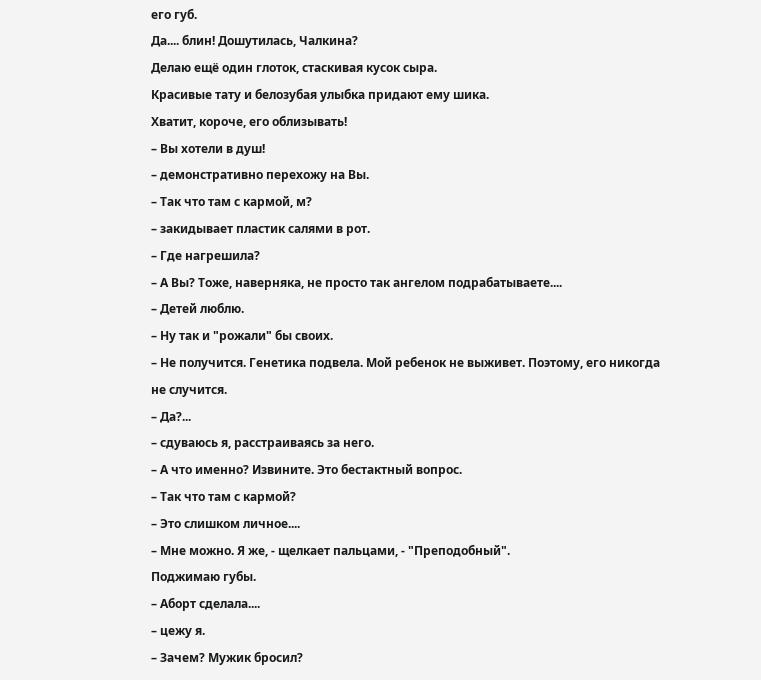его губ.
Да.... блин! Дошутилась, Чалкина?
Делаю ещё один глоток, стаскивая кусок сыра.
Красивые тату и белозубая улыбка придают ему шика.
Хватит, короче, его облизывать!
– Вы хотели в душ!
– демонстративно перехожу на Вы.
– Так что там с кармой, м?
– закидывает пластик салями в рот.
– Где нагрешила?
– А Вы? Тоже, наверняка, не просто так ангелом подрабатываете....
– Детей люблю.
– Ну так и "рожали" бы своих.
– Не получится. Генетика подвела. Мой ребенок не выживет. Поэтому, его никогда не случится.
– Да?...
– сдуваюсь я, расстраиваясь за него.
– А что именно? Извините. Это бестактный вопрос.
– Так что там с кармой?
– Это слишком личное....
– Мне можно. Я же, - щелкает пальцами, - "Преподобный".
Поджимаю губы.
– Аборт сделала....
– цежу я.
– Зачем? Мужик бросил?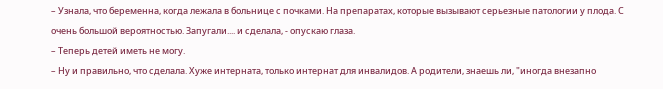– Узнала, что беременна, когда лежала в больнице с почками. На препаратах, которые вызывают серьезные патологии у плода. С очень большой вероятностью. Запугали.... и сделала, - опускаю глаза.
– Теперь детей иметь не могу.
– Ну и правильно, что сделала. Хуже интерната, только интернат для инвалидов. А родители, знаешь ли, "иногда внезапно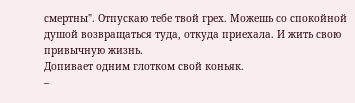смертны". Отпускаю тебе твой грех. Можешь со спокойной душой возвращаться туда, откуда приехала. И жить свою привычную жизнь.
Допивает одним глотком свой коньяк.
–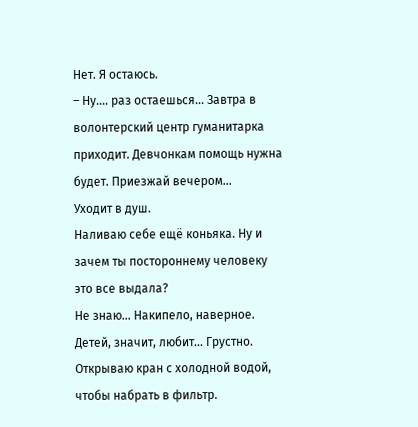Нет. Я остаюсь.
– Ну.... раз остаешься... Завтра в волонтерский центр гуманитарка приходит. Девчонкам помощь нужна будет. Приезжай вечером...
Уходит в душ.
Наливаю себе ещё коньяка. Ну и зачем ты постороннему человеку это все выдала?
Не знаю... Накипело, наверное.
Детей, значит, любит... Грустно.
Открываю кран с холодной водой, чтобы набрать в фильтр.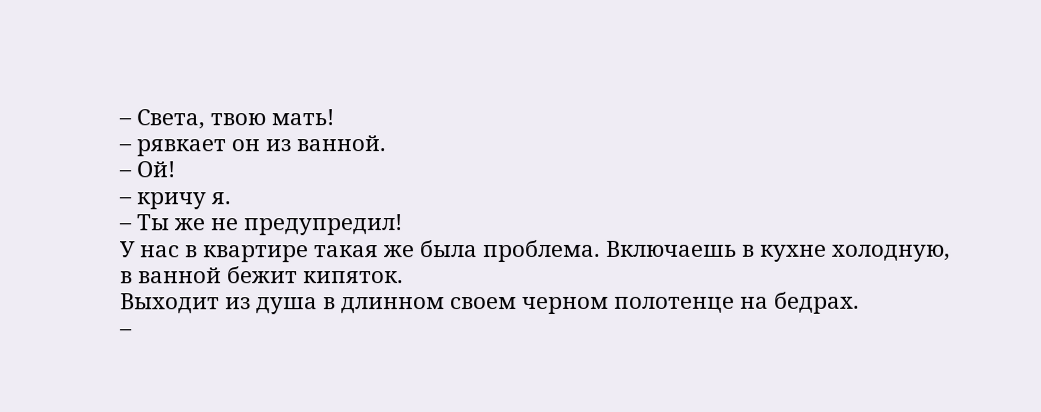– Света, твою мать!
– рявкает он из ванной.
– Ой!
– кричу я.
– Ты же не предупредил!
У нас в квартире такая же была проблема. Включаешь в кухне холодную, в ванной бежит кипяток.
Выходит из душа в длинном своем черном полотенце на бедрах.
–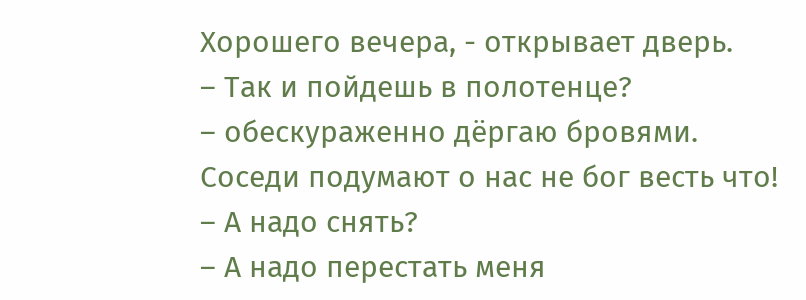Хорошего вечера, - открывает дверь.
– Так и пойдешь в полотенце?
– обескураженно дёргаю бровями.
Соседи подумают о нас не бог весть что!
– А надо снять?
– А надо перестать меня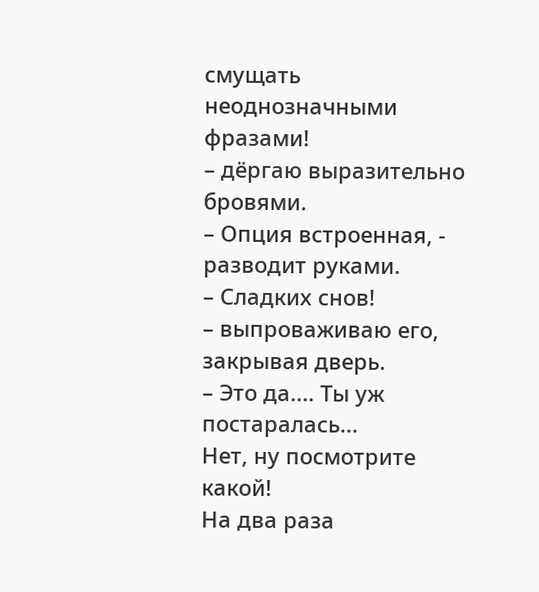смущать неоднозначными фразами!
– дёргаю выразительно бровями.
– Опция встроенная, - разводит руками.
– Сладких снов!
– выпроваживаю его, закрывая дверь.
– Это да.... Ты уж постаралась...
Нет, ну посмотрите какой!
На два раза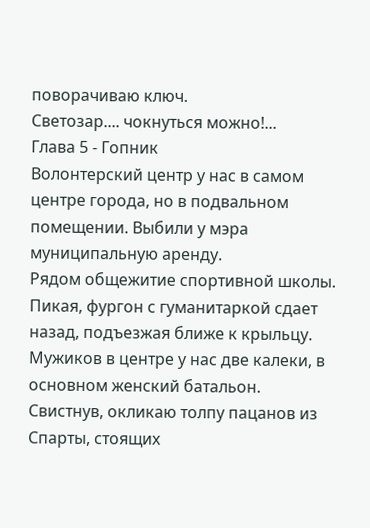поворачиваю ключ.
Светозар.... чокнуться можно!...
Глава 5 - Гопник
Волонтерский центр у нас в самом центре города, но в подвальном помещении. Выбили у мэра муниципальную аренду.
Рядом общежитие спортивной школы.
Пикая, фургон с гуманитаркой сдает назад, подъезжая ближе к крыльцу.
Мужиков в центре у нас две калеки, в основном женский батальон.
Свистнув, окликаю толпу пацанов из Спарты, стоящих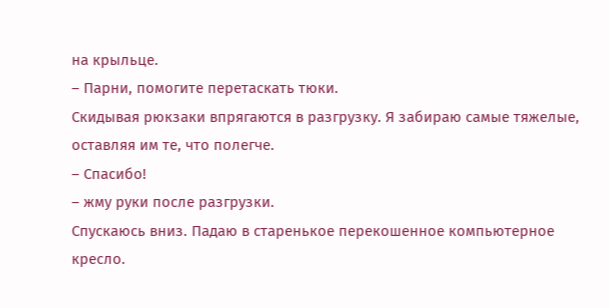на крыльце.
– Парни, помогите перетаскать тюки.
Скидывая рюкзаки впрягаются в разгрузку. Я забираю самые тяжелые, оставляя им те, что полегче.
– Спасибо!
– жму руки после разгрузки.
Спускаюсь вниз. Падаю в старенькое перекошенное компьютерное кресло.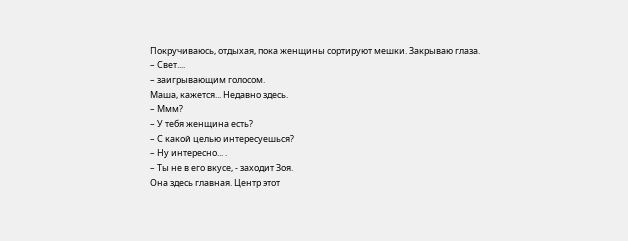Покручиваюсь, отдыхая, пока женщины сортируют мешки. Закрываю глаза.
– Свет....
– заигрывающим голосом.
Маша, кажется... Недавно здесь.
– Ммм?
– У тебя женщина есть?
– С какой целью интересуешься?
– Ну интересно... .
– Ты не в его вкусе, - заходит Зоя.
Она здесь главная. Центр этот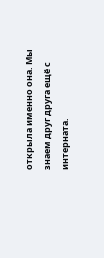открыла именно она. Мы знаем друг друга ещё с интерната.